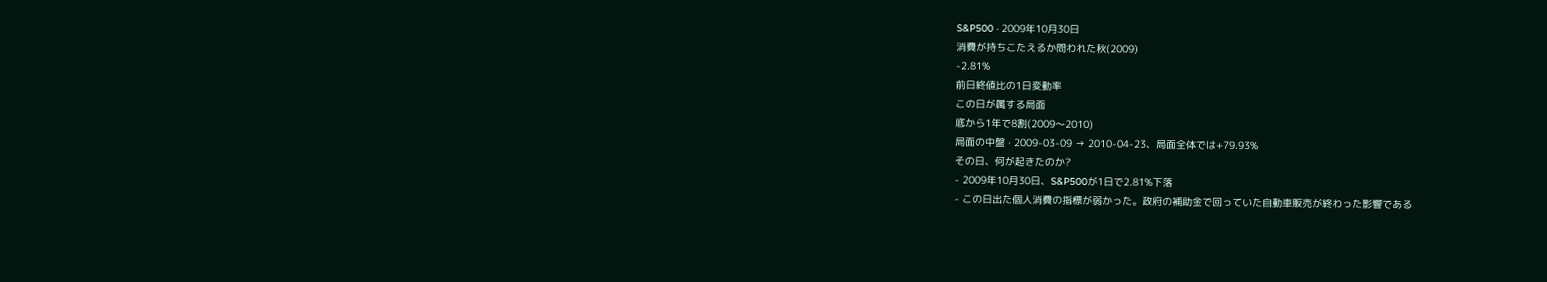S&P500 · 2009年10月30日
消費が持ちこたえるか問われた秋(2009)
-2.81%
前日終値比の1日変動率
この日が属する局面
底から1年で8割(2009〜2010)
局面の中盤 · 2009-03-09 → 2010-04-23、局面全体では+79.93%
その日、何が起きたのか?
- 2009年10月30日、S&P500が1日で2.81%下落
- この日出た個人消費の指標が弱かった。政府の補助金で回っていた自動車販売が終わった影響である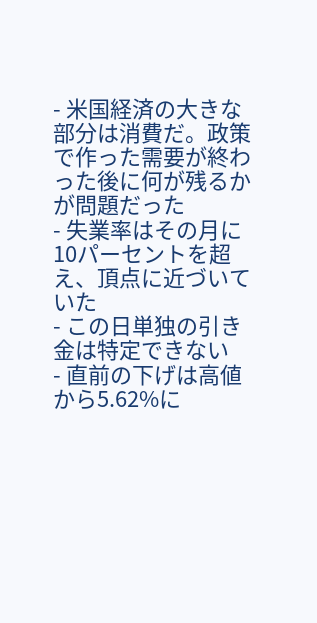- 米国経済の大きな部分は消費だ。政策で作った需要が終わった後に何が残るかが問題だった
- 失業率はその月に10パーセントを超え、頂点に近づいていた
- この日単独の引き金は特定できない
- 直前の下げは高値から5.62%に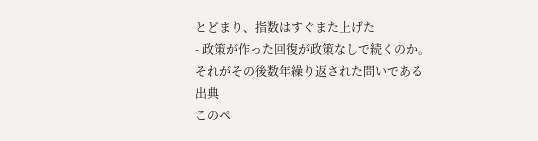とどまり、指数はすぐまた上げた
- 政策が作った回復が政策なしで続くのか。それがその後数年繰り返された問いである
出典
このペ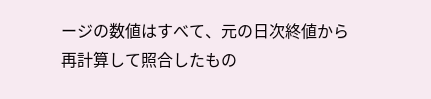ージの数値はすべて、元の日次終値から再計算して照合したもの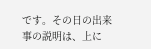です。その日の出来事の説明は、上に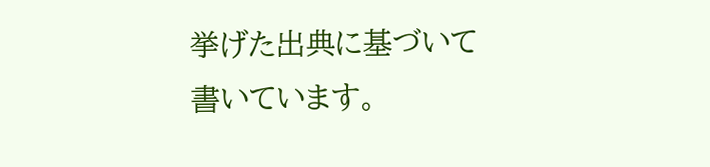挙げた出典に基づいて書いています。